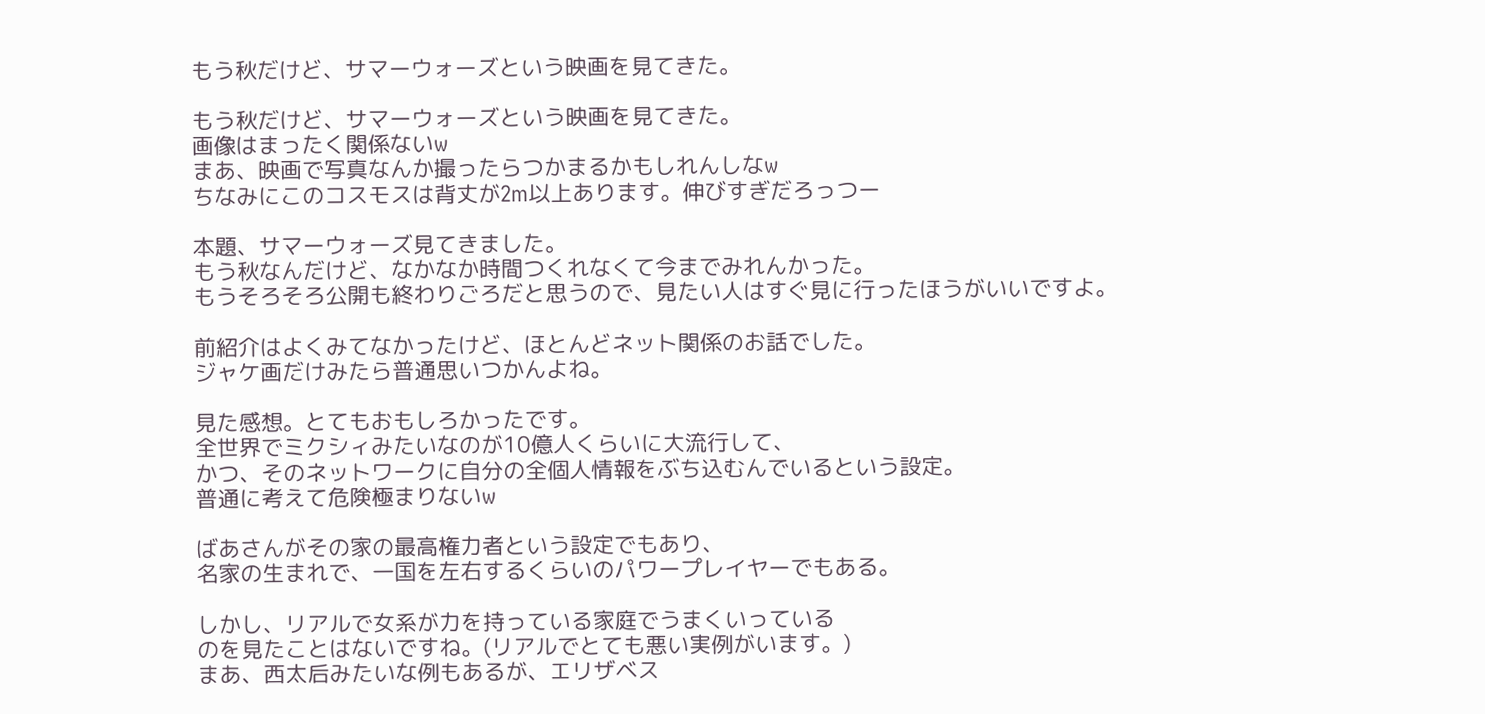もう秋だけど、サマーウォーズという映画を見てきた。

もう秋だけど、サマーウォーズという映画を見てきた。
画像はまったく関係ないw
まあ、映画で写真なんか撮ったらつかまるかもしれんしなw
ちなみにこのコスモスは背丈が2m以上あります。伸びすぎだろっつー

本題、サマーウォーズ見てきました。
もう秋なんだけど、なかなか時間つくれなくて今までみれんかった。
もうそろそろ公開も終わりごろだと思うので、見たい人はすぐ見に行ったほうがいいですよ。

前紹介はよくみてなかったけど、ほとんどネット関係のお話でした。
ジャケ画だけみたら普通思いつかんよね。

見た感想。とてもおもしろかったです。
全世界でミクシィみたいなのが10億人くらいに大流行して、
かつ、そのネットワークに自分の全個人情報をぶち込むんでいるという設定。
普通に考えて危険極まりないw

ばあさんがその家の最高権力者という設定でもあり、
名家の生まれで、一国を左右するくらいのパワープレイヤーでもある。

しかし、リアルで女系が力を持っている家庭でうまくいっている
のを見たことはないですね。(リアルでとても悪い実例がいます。)
まあ、西太后みたいな例もあるが、エリザベス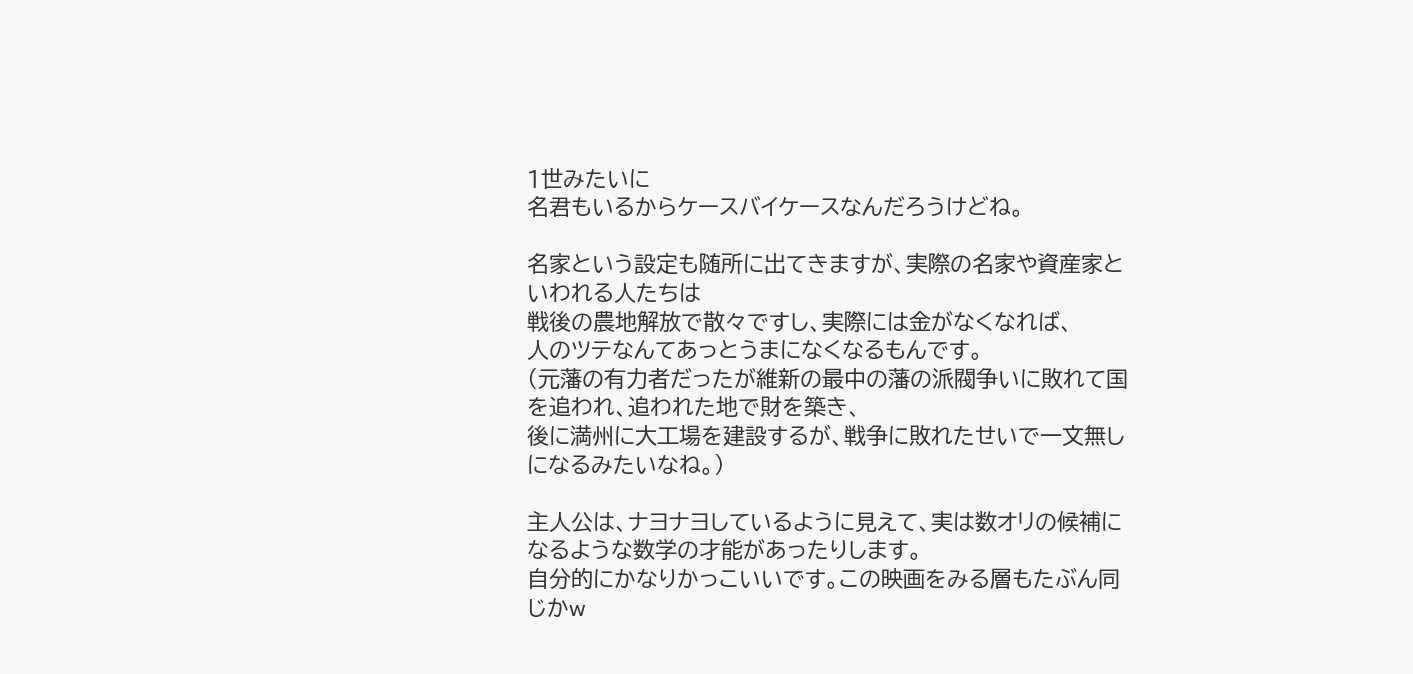1世みたいに
名君もいるからケースバイケースなんだろうけどね。

名家という設定も随所に出てきますが、実際の名家や資産家といわれる人たちは
戦後の農地解放で散々ですし、実際には金がなくなれば、
人のツテなんてあっとうまになくなるもんです。
(元藩の有力者だったが維新の最中の藩の派閥争いに敗れて国を追われ、追われた地で財を築き、
後に満州に大工場を建設するが、戦争に敗れたせいで一文無しになるみたいなね。)

主人公は、ナヨナヨしているように見えて、実は数オリの候補に
なるような数学の才能があったりします。
自分的にかなりかっこいいです。この映画をみる層もたぶん同じかw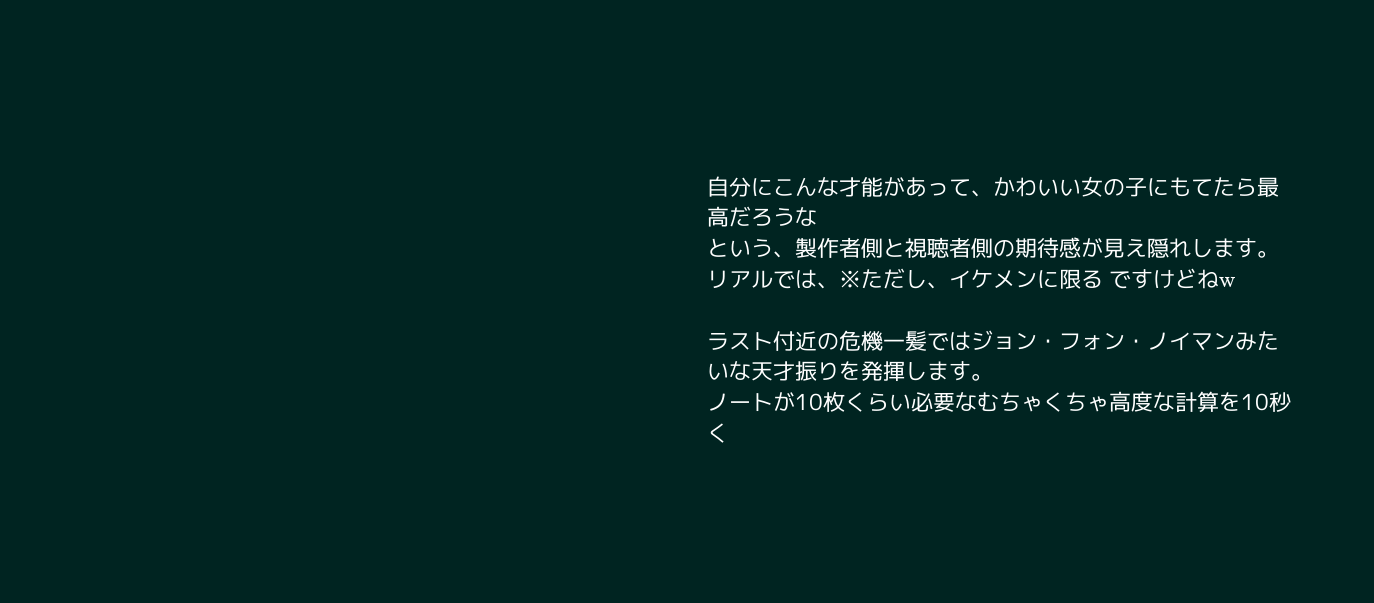自分にこんな才能があって、かわいい女の子にもてたら最高だろうな
という、製作者側と視聴者側の期待感が見え隠れします。
リアルでは、※ただし、イケメンに限る ですけどねw

ラスト付近の危機一髪ではジョン・フォン・ノイマンみたいな天才振りを発揮します。
ノートが10枚くらい必要なむちゃくちゃ高度な計算を10秒く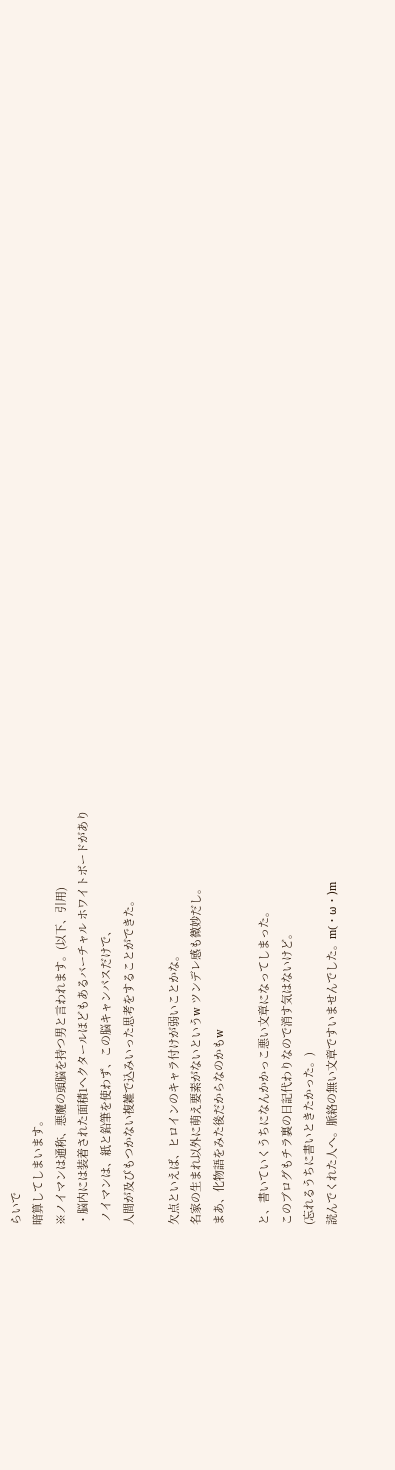らいで
暗算してしまいます。
※ノイマンは通称、悪魔の頭脳を持つ男と言われます。(以下、引用)
・脳内には装着された面積1ヘクタールほどもあるバーチャル ホワイトボードがあり
 ノイマンは、紙と鉛筆を使わず、この脳キャンパスだけで、
人間が及びもつかない複雑で込みいった思考をすることができた。

欠点といえば、ヒロインのキャラ付けが弱いことかな。
名家の生まれ以外に萌え要素がないというw ツンデレ感も微妙だし。
まあ、化物語をみた後だからなのかもw

と、書いていくうちになんかかっこ悪い文章になってしまった。
このブログもチラ裏の日記代わりなので消す気はないけど。
(忘れるうちに書いときたかった。)
読んでくれた人へ。脈絡の無い文章ですいませんでした。m(・ω・)m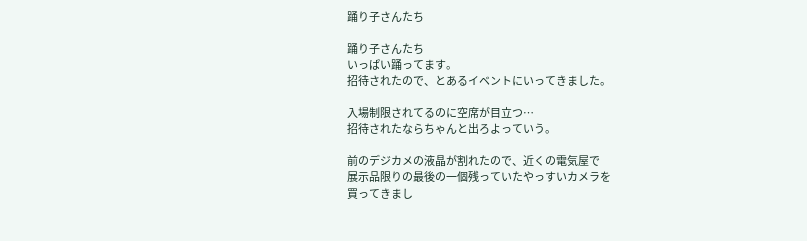踊り子さんたち

踊り子さんたち
いっぱい踊ってます。
招待されたので、とあるイベントにいってきました。

入場制限されてるのに空席が目立つ…
招待されたならちゃんと出ろよっていう。

前のデジカメの液晶が割れたので、近くの電気屋で
展示品限りの最後の一個残っていたやっすいカメラを
買ってきまし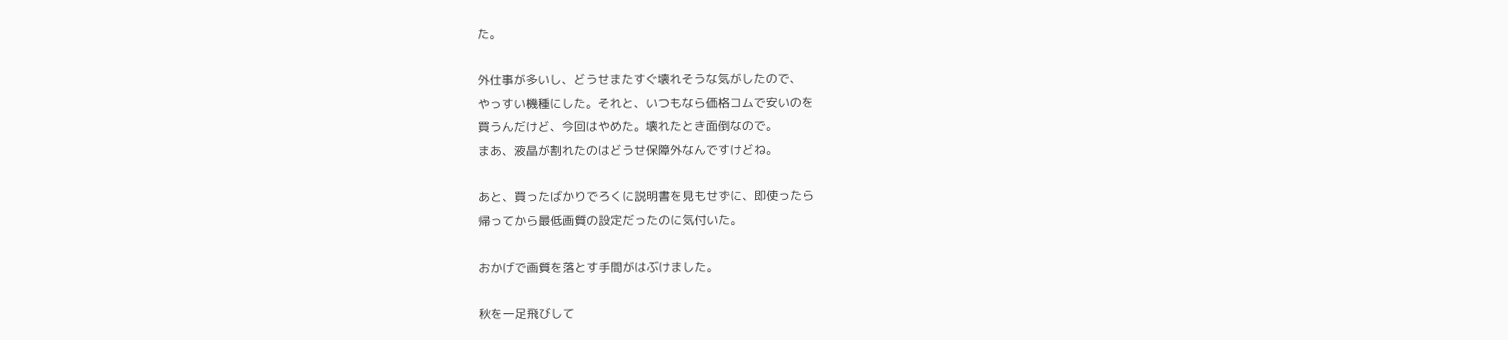た。

外仕事が多いし、どうせまたすぐ壊れそうな気がしたので、
やっすい機種にした。それと、いつもなら価格コムで安いのを
買うんだけど、今回はやめた。壊れたとき面倒なので。
まあ、液晶が割れたのはどうせ保障外なんですけどね。

あと、買ったばかりでろくに説明書を見もせずに、即使ったら
帰ってから最低画質の設定だったのに気付いた。

おかげで画質を落とす手間がはぶけました。

秋を一足飛びして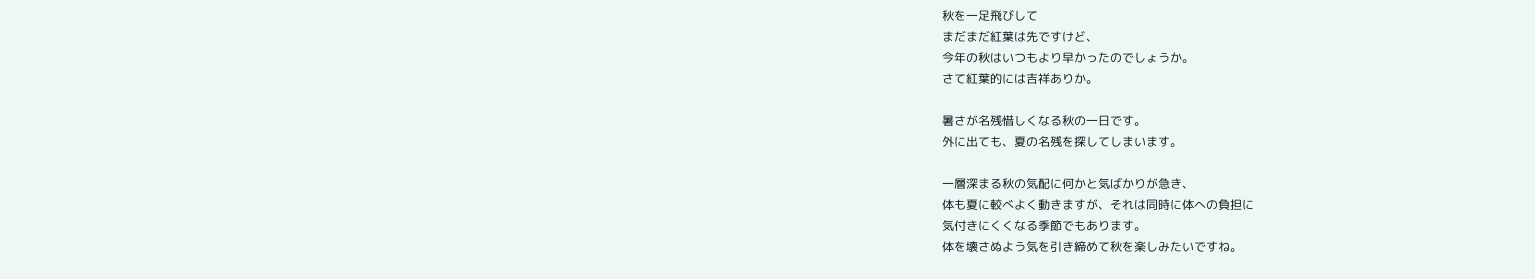秋を一足飛びして
まだまだ紅葉は先ですけど、
今年の秋はいつもより早かったのでしょうか。
さて紅葉的には吉祥ありか。

暑さが名残惜しくなる秋の一日です。
外に出ても、夏の名残を探してしまいます。

一層深まる秋の気配に何かと気ばかりが急き、
体も夏に較べよく動きますが、それは同時に体への負担に
気付きにくくなる季節でもあります。
体を壊さぬよう気を引き締めて秋を楽しみたいですね。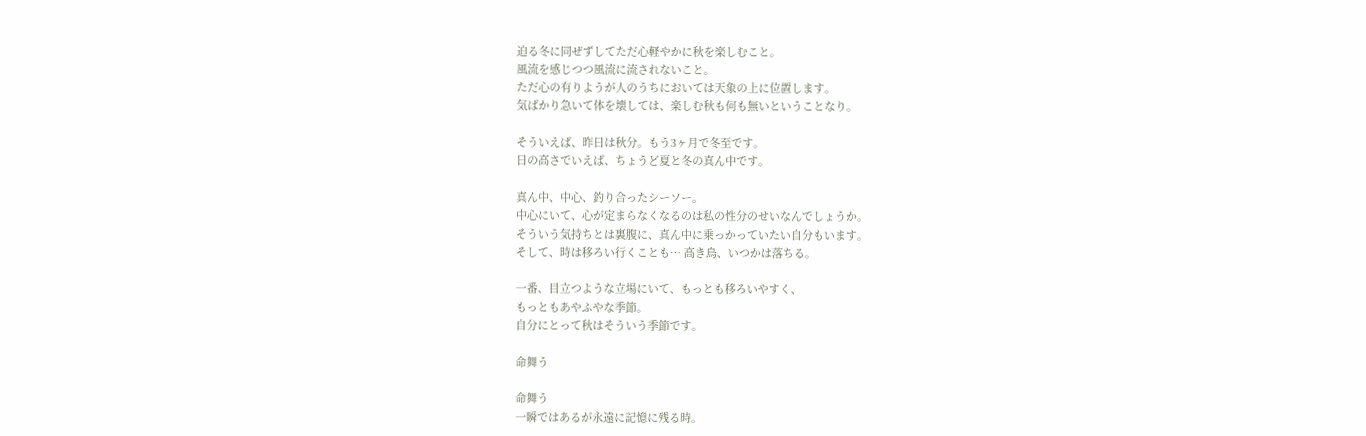迫る冬に同ぜずしてただ心軽やかに秋を楽しむこと。
風流を感じつつ風流に流されないこと。
ただ心の有りようが人のうちにおいては天象の上に位置します。
気ばかり急いて体を壊しては、楽しむ秋も何も無いということなり。

そういえば、昨日は秋分。もう3ヶ月で冬至です。
日の高さでいえば、ちょうど夏と冬の真ん中です。

真ん中、中心、釣り合ったシーソー。
中心にいて、心が定まらなくなるのは私の性分のせいなんでしょうか。
そういう気持ちとは裏腹に、真ん中に乗っかっていたい自分もいます。
そして、時は移ろい行くことも… 高き鳥、いつかは落ちる。

一番、目立つような立場にいて、もっとも移ろいやすく、
もっともあやふやな季節。
自分にとって秋はそういう季節です。

命舞う

命舞う
一瞬ではあるが永遠に記憶に残る時。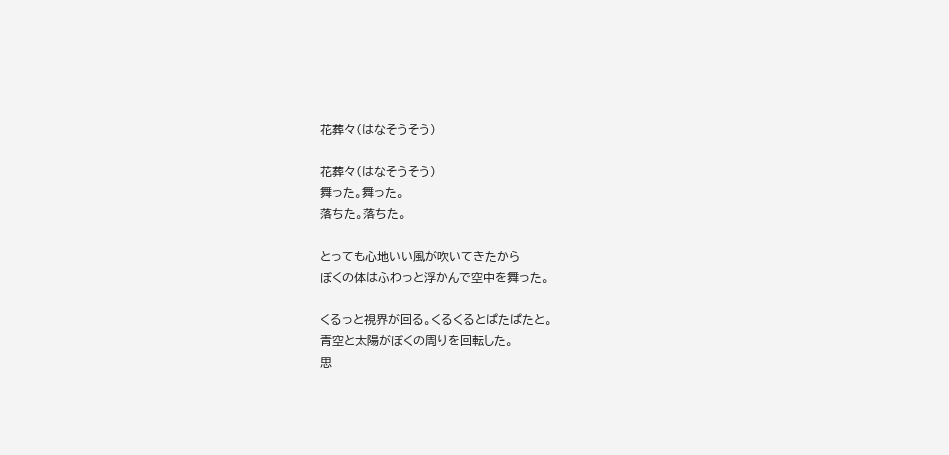花葬々(はなそうそう)

花葬々(はなそうそう)
舞った。舞った。
落ちた。落ちた。

とっても心地いい風が吹いてきたから
ぼくの体はふわっと浮かんで空中を舞った。

くるっと視界が回る。くるくるとぱたぱたと。
青空と太陽がぼくの周りを回転した。
思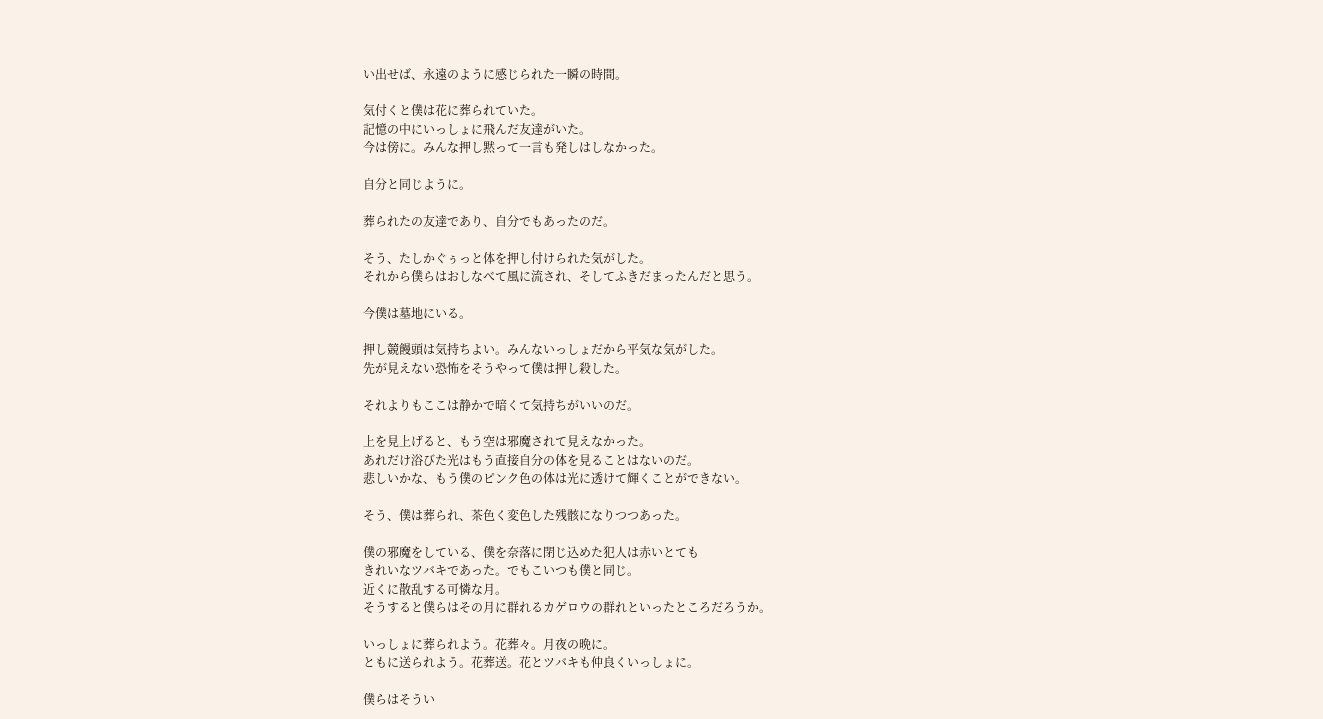い出せば、永遠のように感じられた一瞬の時間。

気付くと僕は花に葬られていた。
記憶の中にいっしょに飛んだ友達がいた。
今は傍に。みんな押し黙って一言も発しはしなかった。

自分と同じように。

葬られたの友達であり、自分でもあったのだ。

そう、たしかぐぅっと体を押し付けられた気がした。
それから僕らはおしなべて風に流され、そしてふきだまったんだと思う。

今僕は墓地にいる。

押し競饅頭は気持ちよい。みんないっしょだから平気な気がした。
先が見えない恐怖をそうやって僕は押し殺した。

それよりもここは静かで暗くて気持ちがいいのだ。

上を見上げると、もう空は邪魔されて見えなかった。
あれだけ浴びた光はもう直接自分の体を見ることはないのだ。
悲しいかな、もう僕のピンク色の体は光に透けて輝くことができない。

そう、僕は葬られ、茶色く変色した残骸になりつつあった。

僕の邪魔をしている、僕を奈落に閉じ込めた犯人は赤いとても
きれいなツバキであった。でもこいつも僕と同じ。
近くに散乱する可憐な月。
そうすると僕らはその月に群れるカゲロウの群れといったところだろうか。

いっしょに葬られよう。花葬々。月夜の晩に。
ともに送られよう。花葬送。花とツバキも仲良くいっしょに。

僕らはそうい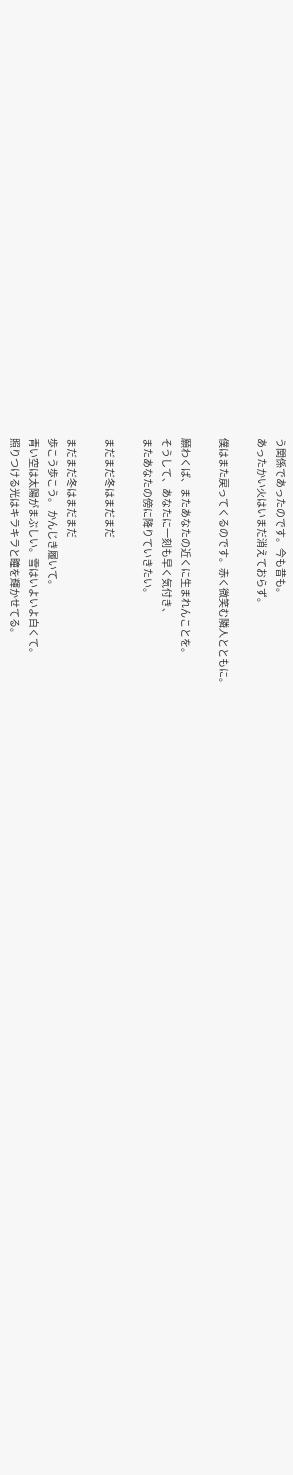う関係であったのです。今も昔も。
あったかい火はいまだ消えておらず。

僕はまた戻ってくるのです。赤く微笑む隣人とともに。

願わくば、またあなたの近くに生まれんことを。
そうして、あなたに一刻も早く気付き、
またあなたの傍に降りていきたい。

まだまだ冬はまだまだ

まだまだ冬はまだまだ
歩こう歩こう。 かんじき履いて。
青い空は太陽がまぶしい。雪はいよいよ白くて。
照りつける光はキラキラと瞳を輝かせてる。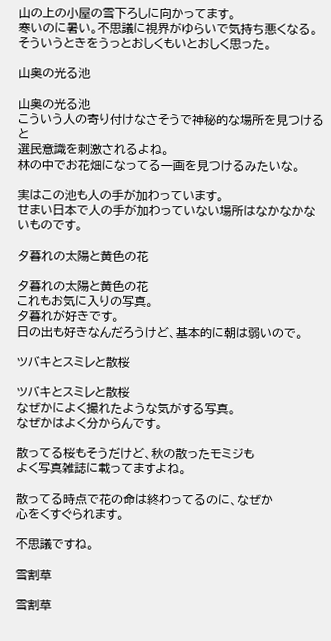山の上の小屋の雪下ろしに向かってます。
寒いのに暑い。不思議に視界がゆらいで気持ち悪くなる。
そういうときをうっとおしくもいとおしく思った。

山奥の光る池

山奥の光る池
こういう人の寄り付けなさそうで神秘的な場所を見つけると
選民意識を刺激されるよね。
林の中でお花畑になってる一画を見つけるみたいな。

実はこの池も人の手が加わっています。
せまい日本で人の手が加わっていない場所はなかなかないものです。

夕暮れの太陽と黄色の花

夕暮れの太陽と黄色の花
これもお気に入りの写真。
夕暮れが好きです。
日の出も好きなんだろうけど、基本的に朝は弱いので。

ツバキとスミレと散桜

ツバキとスミレと散桜
なぜかによく撮れたような気がする写真。
なぜかはよく分からんです。

散ってる桜もそうだけど、秋の散ったモミジも
よく写真雑誌に載ってますよね。

散ってる時点で花の命は終わってるのに、なぜか
心をくすぐられます。

不思議ですね。

雪割草

雪割草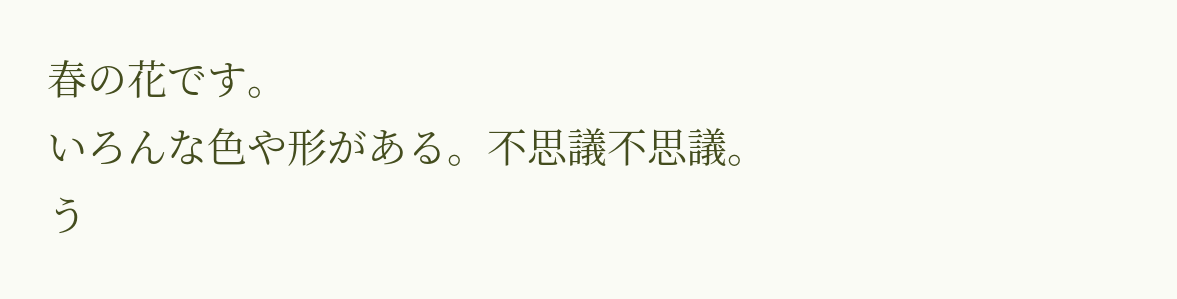春の花です。
いろんな色や形がある。不思議不思議。
う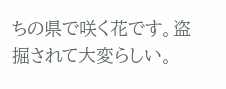ちの県で咲く花です。盗掘されて大変らしい。